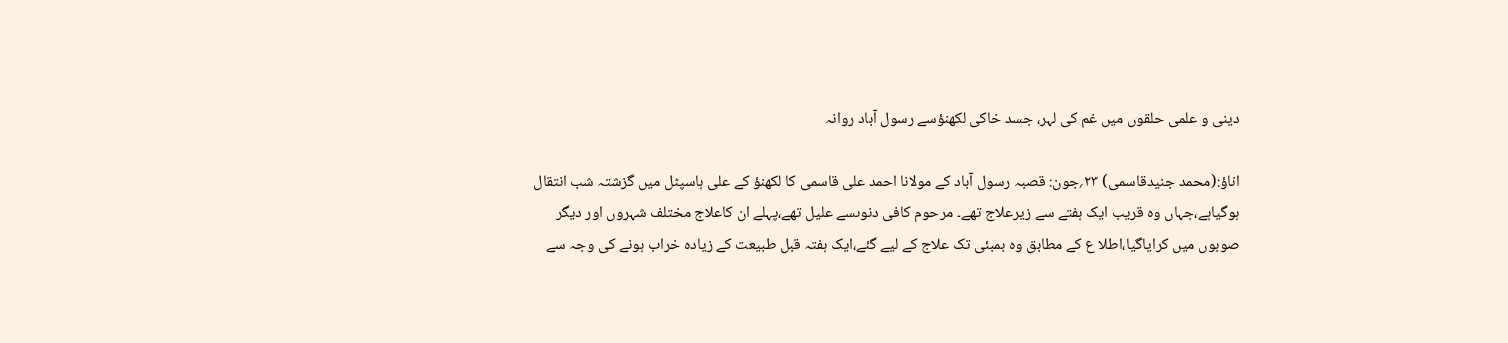دینی و علمی حلقوں میں غم کی لہر، جسد خاکی لکھنؤسے رسول آباد روانہ

اناؤ:(محمد جنیدقاسمی) ۲۳؍جون: قصبہ رسول آباد کے مولانا احمد علی قاسمی کا لکھنؤ کے علی ہاسپٹل میں گزشتہ شب انتقال ہوگیاہے،جہاں وہ قریب ایک ہفتے سے زیرعلاج تھے۔ مرحوم کافی دنوںسے علیل تھے،پہلے ان کاعلاج مختلف شہروں اور دیگر صوبوں میں کرایاگیا،اطلا ع کے مطابق وہ بمبئی تک علاج کے لیے گئے،ایک ہفتہ قبل طبیعت کے زیادہ خراب ہونے کی وجہ سے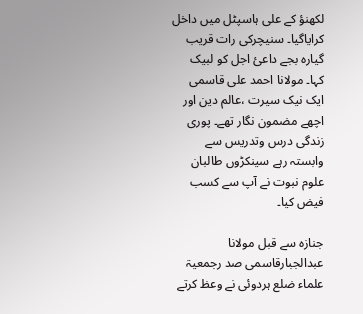لکھنؤ کے علی ہاسپٹل میں داخل کرایاگیا۔ سنیچرکی رات قریب گیارہ بجے داعیٔ اجل کو لبیک کہا۔ مولانا احمد علی قاسمی ایک نیک سیرت ،عالم دین اور اچھے مضمون نگار تھے۔ پوری زندگی درس وتدریس سے وابستہ رہے سینکڑوں طالبان علوم نبوت نے آپ سے کسب فیض کیا۔

جنازہ سے قبل مولانا عبدالجبارقاسمی صد رجمعیۃ علماء ضلع ہردوئی نے وعظ کرتے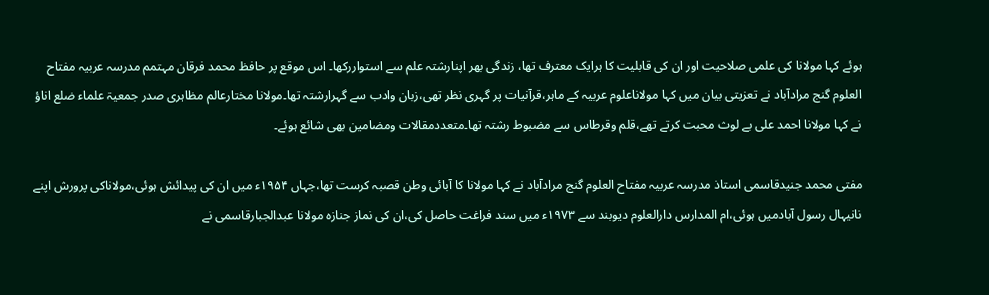ہوئے کہا مولانا کی علمی صلاحیت اور ان کی قابلیت کا ہرایک معترف تھا، زندگی بھر اپنارشتہ علم سے استواررکھا۔ اس موقع پر حافظ محمد فرقان مہتمم مدرسہ عربیہ مفتاح العلوم گنج مرادآباد نے تعزیتی بیان میں کہا مولاناعلوم عربیہ کے ماہر،قرآنیات پر گہری نظر تھی،زبان وادب سے گہرارشتہ تھا۔مولانا مختارعالم مظاہری صدر جمعیۃ علماء ضلع اناؤ نے کہا مولانا احمد علی بے لوث محبت کرتے تھے،قلم وقرطاس سے مضبوط رشتہ تھا۔متعددمقالات ومضامین بھی شائع ہوئے۔

مفتی محمد جنیدقاسمی استاذ مدرسہ عربیہ مفتاح العلوم گنج مرادآباد نے کہا مولانا کا آبائی وطن قصبہ کرست تھا،جہاں ۱۹۵۴ء میں ان کی پیدائش ہوئی،مولاناکی پرورش اپنے نانیہال رسول آبادمیں ہوئی،ام المدارس دارالعلوم دیوبند سے ۱۹۷۳ء میں سند فراغت حاصل کی،ان کی نماز جنازہ مولانا عبدالجبارقاسمی نے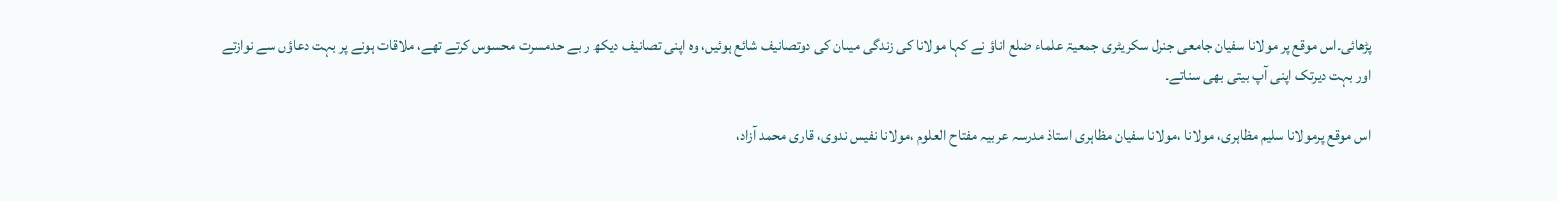پڑھائی۔اس موقع پر مولانا سفیان جامعی جنرل سکریٹری جمعیۃ علماء ضلع اناؤ نے کہا مولانا کی زندگی میںان کی دوتصانیف شائع ہوئیں، وہ اپنی تصانیف دیکھ ر بے حدمسرت محسوس کرتے تھے، ملاقات ہونے پر بہت دعاؤں سے نوازتے اور بہت دیرتک اپنی آپ بیتی بھی سناتے۔

اس موقع پرمولانا سلیم مظاہری، مولانا ،مولانا سفیان مظاہری استاذ مدرسہ عربیہ مفتاح العلوم ،مولانا نفیس ندوی، قاری محمد آزاد،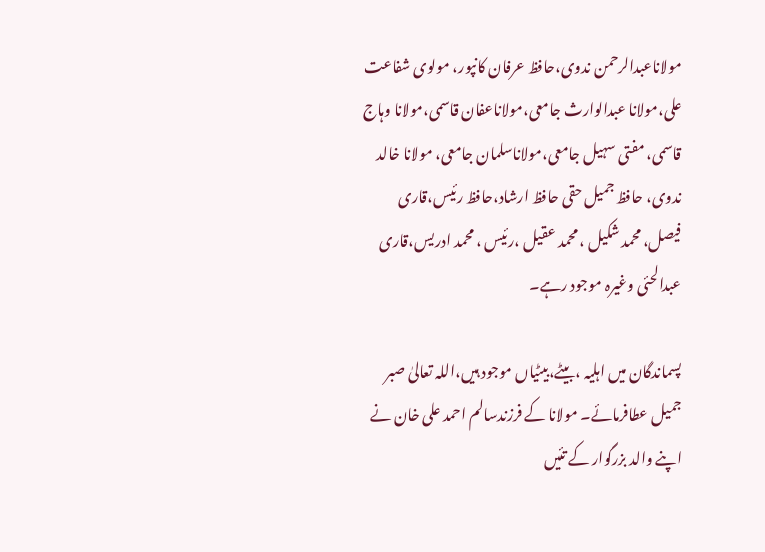مولاناعبدالرحمن ندوی،حافظ عرفان کانپور، مولوی شفاعت علی،مولانا عبدالوارث جامعی،مولاناعفان قاسمی،مولانا وہاج قاسمی، مفتی سہیل جامعی،مولاناسلمان جامعی، مولانا خالد ندوی، حافظ جمیل حقی حافظ ارشاد،حافظ رئیس،قاری فیصل، محمد شکیل ، محمد عقیل ،رئیس ، محمد ادریس،قاری عبدالحئی وغیرہ موجود رہے۔

پسماندگان میں اہلیہ ،بیٹے،بیٹیاں موجود ہیں،اللہ تعالیٰ صبر جمیل عطافرمائے۔ مولانا کے فرزندسالم احمد علی خان نے اپنے والد بزرگوار کے تئیں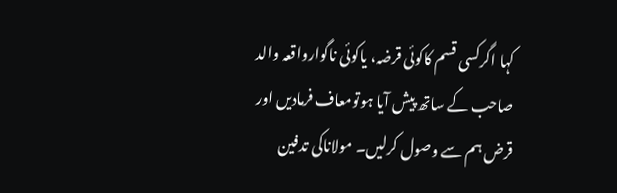کہا اگرکسی قسم کاکوئی قرضہ، یاکوئی ناگوارواقعہ والد صاحب کے ساتھ پیش آیا ہوتومعاف فرمادیں اور قرض ہم سے وصول کرلیں۔ مولاناکی تدفین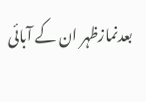بعدنمازظہر ان کے آبائی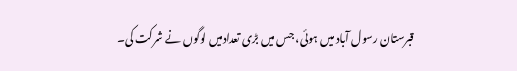قبرستان رسول آباد میں ہوئی، جس میں بڑی تعدادمیں لوگوں نے شرکت کی۔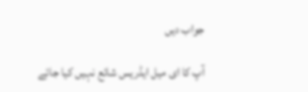جواب دیں

آپ کا ای میل ایڈریس شائع نہیں کیا جائے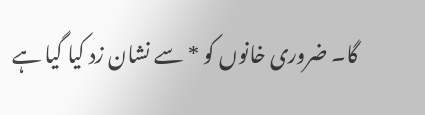گا۔ ضروری خانوں کو * سے نشان زد کیا گیا ہے